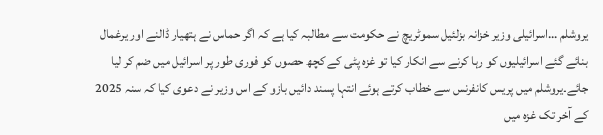یروشلم …اسرائیلی وزیر خزانہ بزلئیل سموٹریچ نے حکومت سے مطالبہ کیا ہے کہ اگر حماس نے ہتھیار ڈالنے اور یرغمال بنائے گئے اسرائیلیوں کو رہا کرنے سے انکار کیا تو غزہ پٹی کے کچھ حصوں کو فوری طور پر اسرائیل میں ضم کر لیا جائے۔یروشلم میں پریس کانفرنس سے خطاب کرتے ہوئے انتہا پسند دائیں بازو کے اس وزیر نے دعوی کیا کہ سنہ 2025 کے آخر تک غزہ میں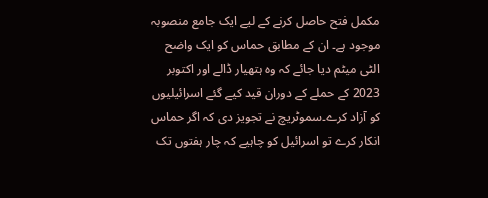مکمل فتح حاصل کرنے کے لیے ایک جامع منصوبہ موجود ہے۔ ان کے مطابق حماس کو ایک واضح الٹی میٹم دیا جائے کہ وہ ہتھیار ڈالے اور اکتوبر 2023 کے حملے کے دوران قید کیے گئے اسرائیلیوں کو آزاد کرے۔سموٹریچ نے تجویز دی کہ اگر حماس انکار کرے تو اسرائیل کو چاہیے کہ چار ہفتوں تک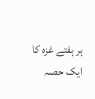ہر ہفتے غزہ کا ایک حصہ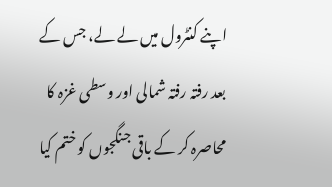اپنے کنٹرول میں لے لے، جس کے بعد رفتہ رفتہ شمالی اور وسطی غزہ کا محاصرہ کر کے باقی جنگجوں کو ختم کیا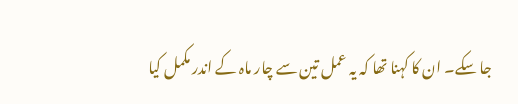جا سکے۔ ان کا کہنا تھا کہ یہ عمل تین سے چار ماہ کے اندر مکمل کیا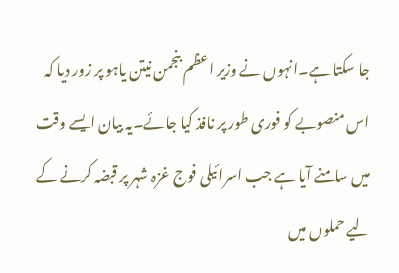جا سکتا ہے۔انہوں نے وزیر اعظم بنجمن نیتن یاہو پر زور دیا کہ اس منصوبے کو فوری طور پر نافذ کیا جائے۔یہ بیان ایسے وقت میں سامنے آیا ہے جب اسرائیلی فوج غزہ شہر پر قبضہ کرنے کے لیے حملوں میں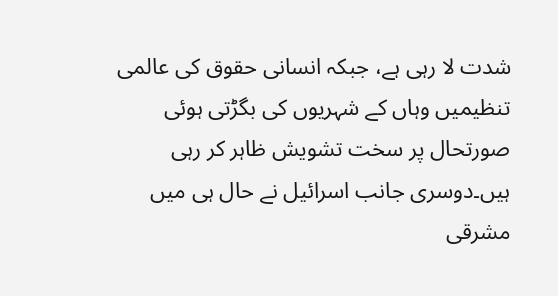شدت لا رہی ہے، جبکہ انسانی حقوق کی عالمی تنظیمیں وہاں کے شہریوں کی بگڑتی ہوئی صورتحال پر سخت تشویش ظاہر کر رہی ہیں۔دوسری جانب اسرائیل نے حال ہی میں مشرقی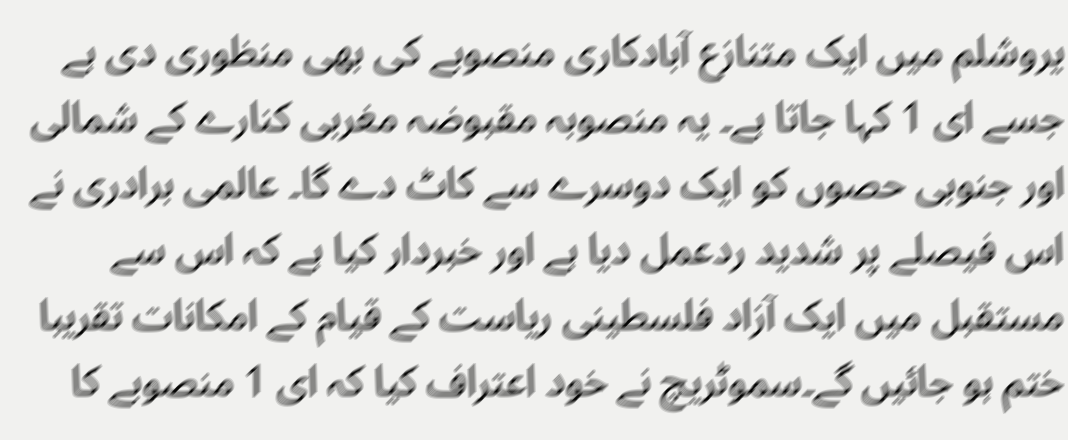یروشلم میں ایک متنازع آبادکاری منصوبے کی بھی منظوری دی ہے جسے ای 1 کہا جاتا ہے۔ یہ منصوبہ مقبوضہ مغربی کنارے کے شمالی اور جنوبی حصوں کو ایک دوسرے سے کاٹ دے گا۔ عالمی برادری نے اس فیصلے پر شدید ردعمل دیا ہے اور خبردار کیا ہے کہ اس سے مستقبل میں ایک آزاد فلسطینی ریاست کے قیام کے امکانات تقریبا ختم ہو جائیں گے۔سموٹریچ نے خود اعتراف کیا کہ ای 1 منصوبے کا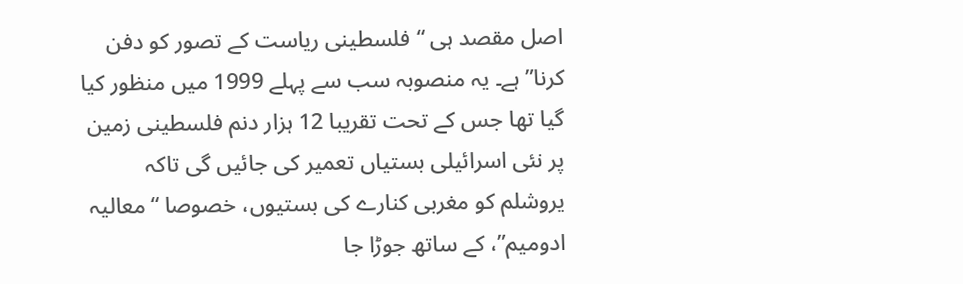اصل مقصد ہی “فلسطینی ریاست کے تصور کو دفن کرنا” ہے۔ یہ منصوبہ سب سے پہلے 1999 میں منظور کیا گیا تھا جس کے تحت تقریبا 12 ہزار دنم فلسطینی زمین پر نئی اسرائیلی بستیاں تعمیر کی جائیں گی تاکہ یروشلم کو مغربی کنارے کی بستیوں، خصوصا “معالیہ ادومیم”، کے ساتھ جوڑا جا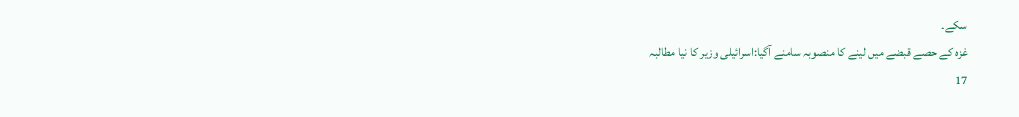سکے۔
غزہ کے حصے قبضے میں لینے کا منصوبہ سامنے آگیا:اسرائیلی وزیر کا نیا مطالبہ
17